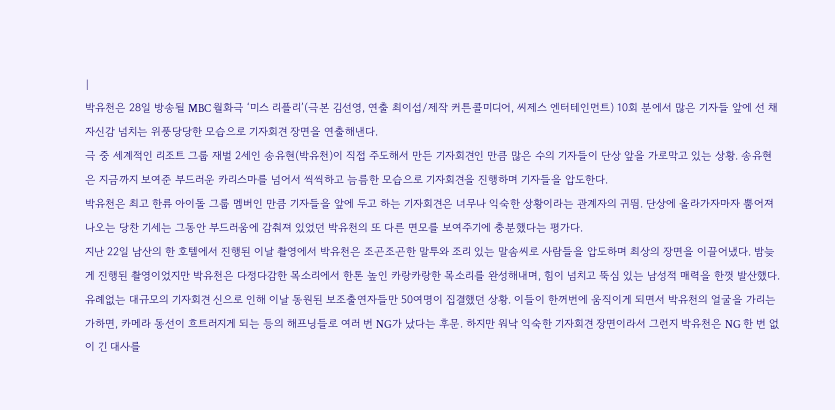|
박유천은 28일 방송될 MBC 월화극 ‘미스 리플리’(극본 김선영, 연출 최이섭/제작 커튼콜미디어, 씨제스 엔터테인먼트) 10회 분에서 많은 기자들 앞에 선 채 자신감 넘치는 위풍당당한 모습으로 기자회견 장면을 연출해낸다.
극 중 세계적인 리조트 그룹 재벌 2세인 송유현(박유천)이 직접 주도해서 만든 기자회견인 만큼 많은 수의 기자들이 단상 앞을 가로막고 있는 상황. 송유현은 지금까지 보여준 부드러운 카리스마를 넘어서 씩씩하고 늠름한 모습으로 기자회견을 진행하며 기자들을 압도한다.
박유천은 최고 한류 아이돌 그룹 멤버인 만큼 기자들을 앞에 두고 하는 기자회견은 너무나 익숙한 상황이라는 관계자의 귀띔. 단상에 올라가자마자 뿜어져 나오는 당찬 기세는 그동안 부드러움에 감춰져 있었던 박유천의 또 다른 면모를 보여주기에 충분했다는 평가다.
지난 22일 남산의 한 호텔에서 진행된 이날 촬영에서 박유천은 조곤조곤한 말투와 조리 있는 말솜씨로 사람들을 압도하며 최상의 장면을 이끌어냈다. 밤늦게 진행된 촬영이었지만 박유천은 다정다감한 목소리에서 한톤 높인 카랑카랑한 목소리를 완성해내며, 힘이 넘치고 뚝심 있는 남성적 매력을 한껏 발산했다.
유례없는 대규모의 기자회견 신으로 인해 이날 동원된 보조출연자들만 50여명이 집결했던 상황. 이들이 한꺼번에 움직이게 되면서 박유천의 얼굴을 가리는 가하면, 카메라 동선이 흐트러지게 되는 등의 해프닝들로 여러 번 NG가 났다는 후문. 하지만 워낙 익숙한 기자회견 장면이라서 그런지 박유천은 NG 한 번 없이 긴 대사를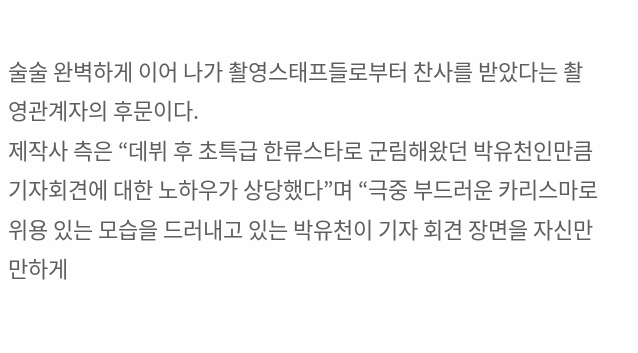술술 완벽하게 이어 나가 촬영스태프들로부터 찬사를 받았다는 촬영관계자의 후문이다.
제작사 측은 “데뷔 후 초특급 한류스타로 군림해왔던 박유천인만큼 기자회견에 대한 노하우가 상당했다”며 “극중 부드러운 카리스마로 위용 있는 모습을 드러내고 있는 박유천이 기자 회견 장면을 자신만만하게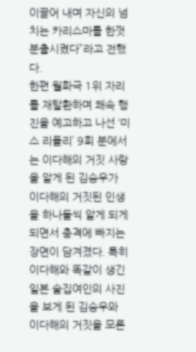이끌어 내며 자신의 넘치는 카리스마를 한껏 분출시켰다”라고 전했다.
한편 월화극 1위 자리를 재탈환하며 쾌속 행진을 예고하고 나선 ‘미스 리플리’ 9회 분에서는 이다해의 거짓 사랑을 알게 된 김승우가 이다해의 거짓된 인생을 하나둘씩 알게 되게 되면서 충격에 빠지는 장면이 담겨졌다. 특히 이다해와 똑같이 생긴 일본 술집여인의 사진을 보게 된 김승우와 이다해의 거짓을 모른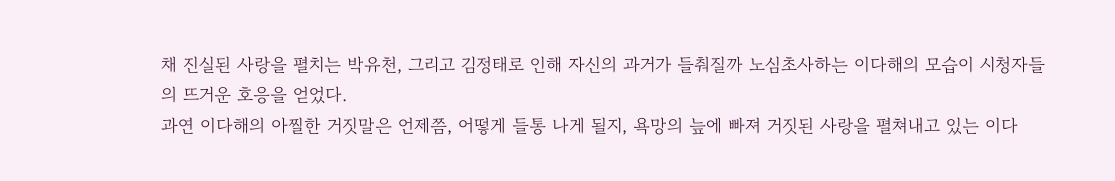채 진실된 사랑을 펼치는 박유천, 그리고 김정태로 인해 자신의 과거가 들춰질까 노심초사하는 이다해의 모습이 시청자들의 뜨거운 호응을 얻었다.
과연 이다해의 아찔한 거짓말은 언제쯤, 어떻게 들통 나게 될지, 욕망의 늪에 빠져 거짓된 사랑을 펼쳐내고 있는 이다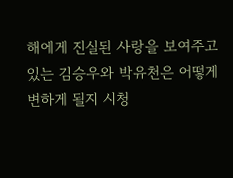해에게 진실된 사랑을 보여주고 있는 김승우와 박유천은 어떻게 변하게 될지 시청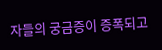자들의 궁금증이 증폭되고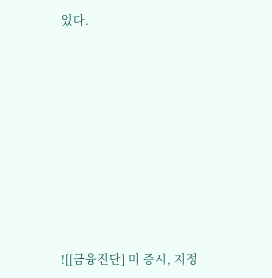있다.












![[금융진단] 미 증시, 지정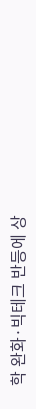학 완화·빅테크 반등에 상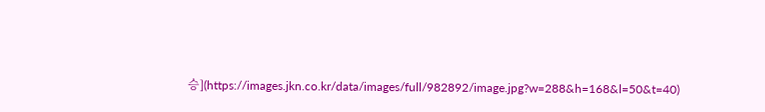승](https://images.jkn.co.kr/data/images/full/982892/image.jpg?w=288&h=168&l=50&t=40)